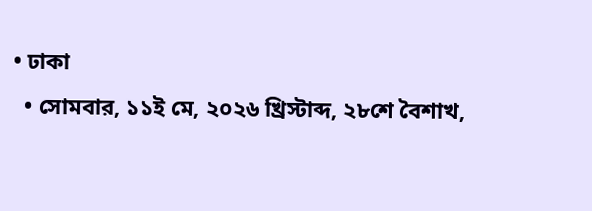• ঢাকা
  • সোমবার, ১১ই মে, ২০২৬ খ্রিস্টাব্দ, ২৮শে বৈশাখ,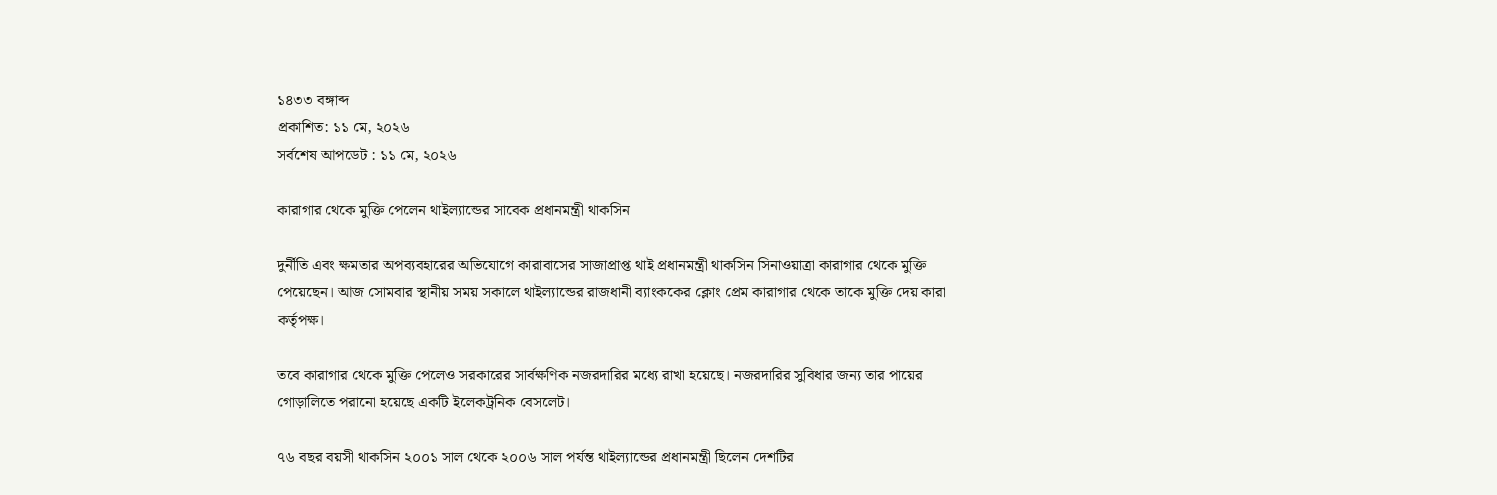১৪৩৩ বঙ্গাব্দ
প্রকাশিত: ১১ মে, ২০২৬
সর্বশেষ আপডেট : ১১ মে, ২০২৬

কারাগার থেকে মুক্তি পেলেন থাইল্যান্ডের সাবেক প্রধানমন্ত্রী থাকসিন

দুর্নীতি এবং ক্ষমতার অপব্যবহারের অভিযোগে কারাবাসের সাজাপ্রাপ্ত থাই প্রধানমন্ত্রী থাকসিন সিনাওয়াত্রা কারাগার থেকে মুক্তি পেয়েছেন। আজ সোমবার স্থানীয় সময় সকালে থাইল্যান্ডের রাজধানী ব্যাংককের ক্লোং প্রেম কারাগার থেকে তাকে মুক্তি দেয় কারা কর্তৃপক্ষ।

তবে কারাগার থেকে মুক্তি পেলেও সরকারের সার্বক্ষণিক নজরদারির মধ্যে রাখা হয়েছে। নজরদারির সুবিধার জন্য তার পায়ের গোড়ালিতে পরানো হয়েছে একটি ইলেকট্রনিক বেসলেট।

৭৬ বছর বয়সী থাকসিন ২০০১ সাল থেকে ২০০৬ সাল পর্যন্ত থাইল্যান্ডের প্রধানমন্ত্রী ছিলেন দেশটির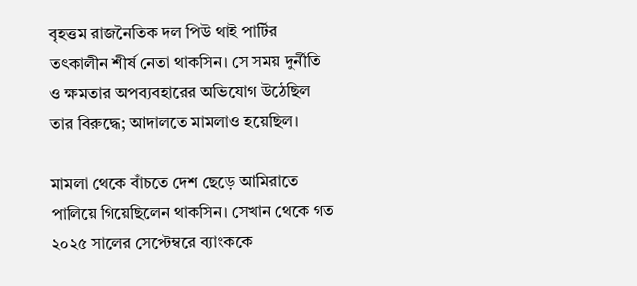বৃহত্তম রাজনৈতিক দল পিউ থাই পার্টির তৎকালীন শীর্ষ নেতা থাকসিন। সে সময় দুর্নীতি ও ক্ষমতার অপব্যবহারের অভিযোগ উঠেছিল তার বিরুদ্ধে; আদালতে মামলাও হয়েছিল।

মামলা থেকে বাঁচতে দেশ ছেড়ে আমিরাতে পালিয়ে গিয়েছিলেন থাকসিন। সেখান থেকে গত ২০২৫ সালের সেপ্টেম্বরে ব্যাংককে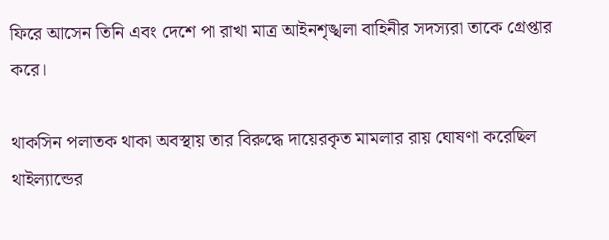ফিরে আসেন তিনি এবং দেশে পা রাখা মাত্র আইনশৃঙ্খলা বাহিনীর সদস্যরা তাকে গ্রেপ্তার করে।

থাকসিন পলাতক থাকা অবস্থায় তার বিরুদ্ধে দায়েরকৃত মামলার রায় ঘোষণা করেছিল থাইল্যান্ডের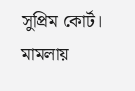সুপ্রিম কোর্ট। মামলায়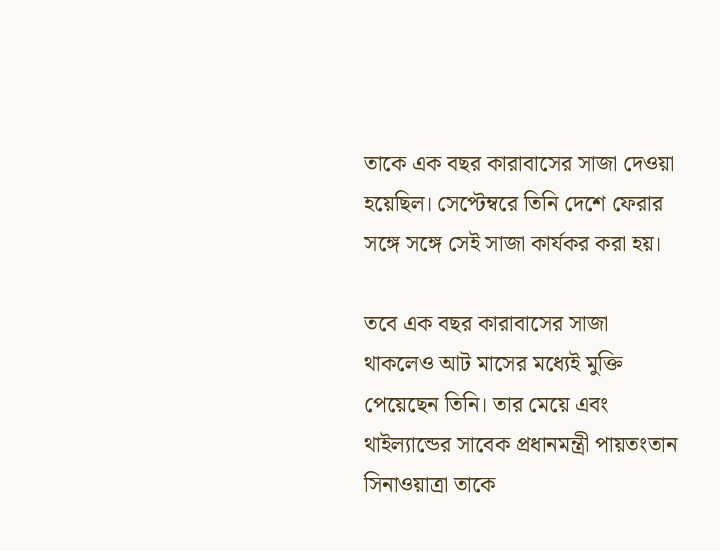তাকে এক বছর কারাবাসের সাজা দেওয়া হয়েছিল। সেপ্টেম্বরে তিনি দেশে ফেরার সঙ্গে সঙ্গে সেই সাজা কার্যকর করা হয়।

তবে এক বছর কারাবাসের সাজা থাকলেও আট মাসের মধ্যেই মুক্তি পেয়েছেন তিনি। তার মেয়ে এবং থাইল্যান্ডের সাবেক প্রধানমন্ত্রী পায়তংতান সিনাওয়াত্রা তাকে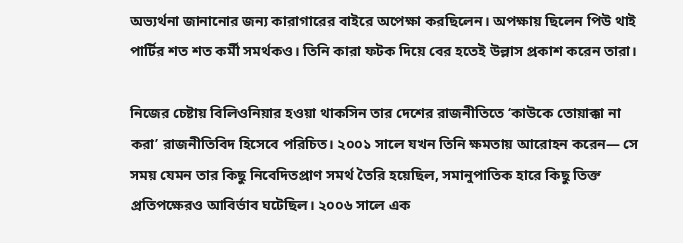অভ্যর্থনা জানানোর জন্য কারাগারের বাইরে অপেক্ষা করছিলেন। অপক্ষায় ছিলেন পিউ থাই পার্টির শত শত কর্মী সমর্থকও। তিনি কারা ফটক দিয়ে বের হতেই উল্লাস প্রকাশ করেন তারা।

নিজের চেষ্টায় বিলিওনিয়ার হওয়া থাকসিন তার দেশের রাজনীতিতে ‘কাউকে তোয়াক্কা না করা’ রাজনীতিবিদ হিসেবে পরিচিত। ২০০১ সালে যখন তিনি ক্ষমতায় আরোহন করেন— সে সময় যেমন তার কিছু নিবেদিতপ্রাণ সমর্থ তৈরি হয়েছিল, সমানুপাতিক হারে কিছু তিক্ত প্রতিপক্ষেরও আবির্ভাব ঘটেছিল। ২০০৬ সালে এক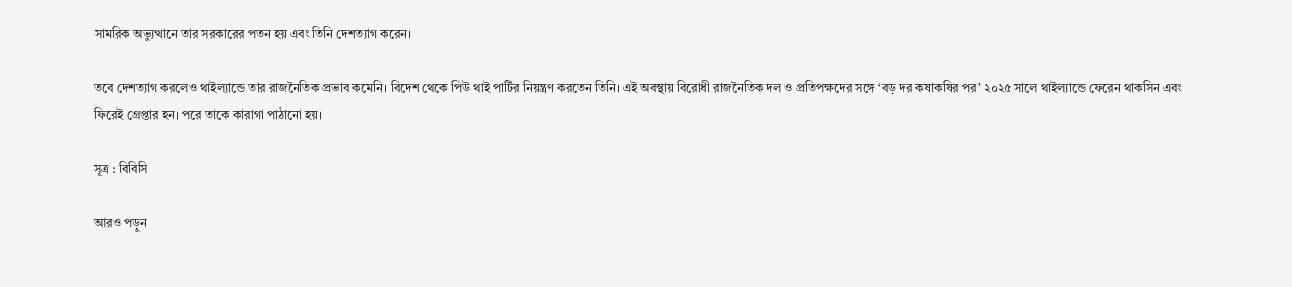সামরিক অভ্যুত্থানে তার সরকারের পতন হয় এবং তিনি দেশত্যাগ করেন।

তবে দেশত্যাগ করলেও থাইল্যান্ডে তার রাজনৈতিক প্রভাব কমেনি। বিদেশ থেকে পিউ থাই পার্টির নিয়ন্ত্রণ করতেন তিনি। এই অবস্থায় বিরোধী রাজনৈতিক দল ও প্রতিপক্ষদের সঙ্গে ‘বড় দর কষাকষির পর’ ২০২৫ সালে থাইল্যান্ডে ফেরেন থাকসিন এবং ফিরেই গ্রেপ্তার হন। পরে তাকে কারাগা পাঠানো হয়।

সূত্র : বিবিসি

আরও পড়ুন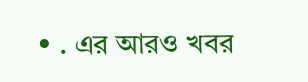• . এর আরও খবর